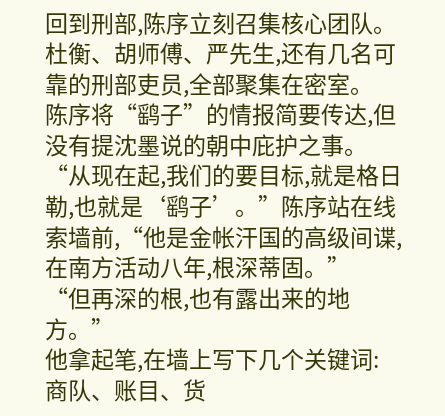回到刑部,陈序立刻召集核心团队。
杜衡、胡师傅、严先生,还有几名可靠的刑部吏员,全部聚集在密室。
陈序将“鹞子”的情报简要传达,但没有提沈墨说的朝中庇护之事。
“从现在起,我们的要目标,就是格日勒,也就是‘鹞子’。”陈序站在线索墙前,“他是金帐汗国的高级间谍,在南方活动八年,根深蒂固。”
“但再深的根,也有露出来的地方。”
他拿起笔,在墙上写下几个关键词:
商队、账目、货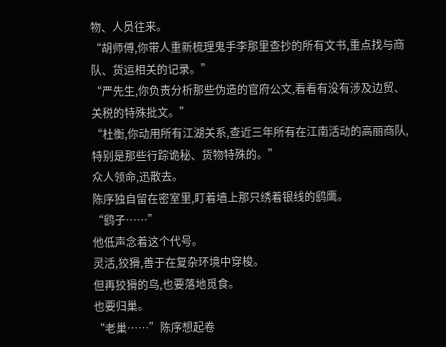物、人员往来。
“胡师傅,你带人重新梳理鬼手李那里查抄的所有文书,重点找与商队、货运相关的记录。”
“严先生,你负责分析那些伪造的官府公文,看看有没有涉及边贸、关税的特殊批文。”
“杜衡,你动用所有江湖关系,查近三年所有在江南活动的高丽商队,特别是那些行踪诡秘、货物特殊的。”
众人领命,迅散去。
陈序独自留在密室里,盯着墙上那只绣着银线的鹞鹰。
“鹞子……”
他低声念着这个代号。
灵活,狡猾,善于在复杂环境中穿梭。
但再狡猾的鸟,也要落地觅食。
也要归巢。
“老巢……”陈序想起卷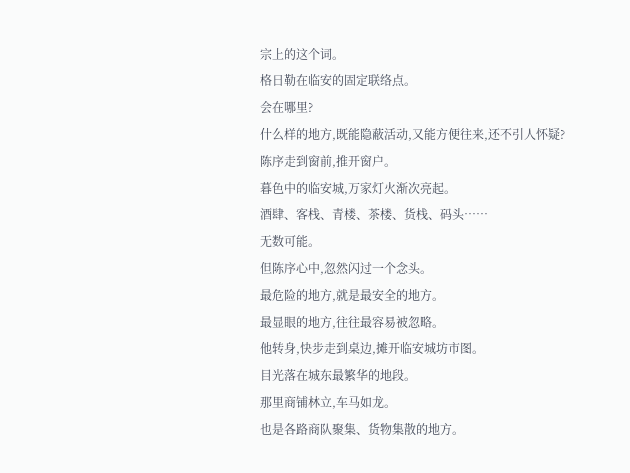宗上的这个词。
格日勒在临安的固定联络点。
会在哪里?
什么样的地方,既能隐蔽活动,又能方便往来,还不引人怀疑?
陈序走到窗前,推开窗户。
暮色中的临安城,万家灯火渐次亮起。
酒肆、客栈、青楼、茶楼、货栈、码头……
无数可能。
但陈序心中,忽然闪过一个念头。
最危险的地方,就是最安全的地方。
最显眼的地方,往往最容易被忽略。
他转身,快步走到桌边,摊开临安城坊市图。
目光落在城东最繁华的地段。
那里商铺林立,车马如龙。
也是各路商队聚集、货物集散的地方。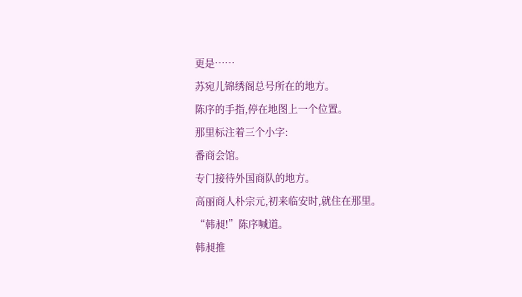更是……
苏宛儿锦绣阁总号所在的地方。
陈序的手指,停在地图上一个位置。
那里标注着三个小字:
番商会馆。
专门接待外国商队的地方。
高丽商人朴宗元,初来临安时,就住在那里。
“韩昶!”陈序喊道。
韩昶推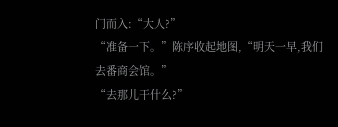门而入:“大人?”
“准备一下。”陈序收起地图,“明天一早,我们去番商会馆。”
“去那儿干什么?”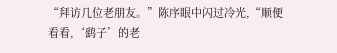“拜访几位老朋友。”陈序眼中闪过冷光,“顺便看看,‘鹞子’的老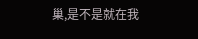巢,是不是就在我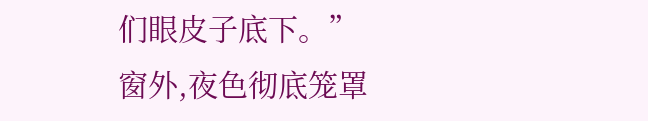们眼皮子底下。”
窗外,夜色彻底笼罩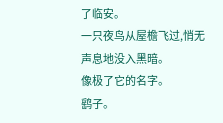了临安。
一只夜鸟从屋檐飞过,悄无声息地没入黑暗。
像极了它的名字。
鹞子。